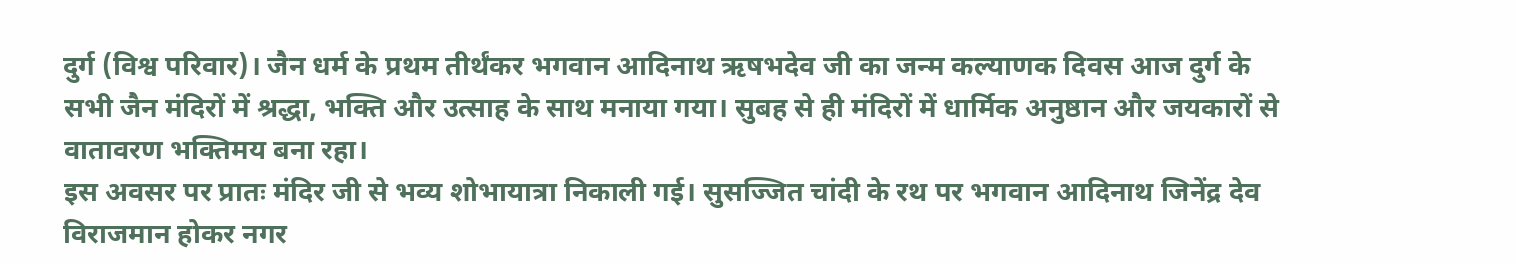दुर्ग (विश्व परिवार)। जैन धर्म के प्रथम तीर्थंकर भगवान आदिनाथ ऋषभदेव जी का जन्म कल्याणक दिवस आज दुर्ग के सभी जैन मंदिरों में श्रद्धा, भक्ति और उत्साह के साथ मनाया गया। सुबह से ही मंदिरों में धार्मिक अनुष्ठान और जयकारों से वातावरण भक्तिमय बना रहा।
इस अवसर पर प्रातः मंदिर जी से भव्य शोभायात्रा निकाली गई। सुसज्जित चांदी के रथ पर भगवान आदिनाथ जिनेंद्र देव विराजमान होकर नगर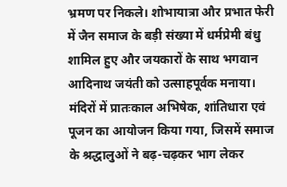भ्रमण पर निकले। शोभायात्रा और प्रभात फेरी में जैन समाज के बड़ी संख्या में धर्मप्रेमी बंधु शामिल हुए और जयकारों के साथ भगवान आदिनाथ जयंती को उत्साहपूर्वक मनाया।
मंदिरों में प्रातःकाल अभिषेक, शांतिधारा एवं पूजन का आयोजन किया गया, जिसमें समाज के श्रद्धालुओं ने बढ़-चढ़कर भाग लेकर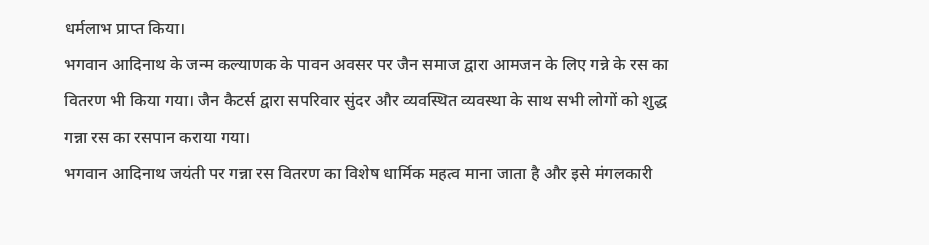धर्मलाभ प्राप्त किया।
भगवान आदिनाथ के जन्म कल्याणक के पावन अवसर पर जैन समाज द्वारा आमजन के लिए गन्ने के रस का वितरण भी किया गया। जैन कैटर्स द्वारा सपरिवार सुंदर और व्यवस्थित व्यवस्था के साथ सभी लोगों को शुद्ध गन्ना रस का रसपान कराया गया।
भगवान आदिनाथ जयंती पर गन्ना रस वितरण का विशेष धार्मिक महत्व माना जाता है और इसे मंगलकारी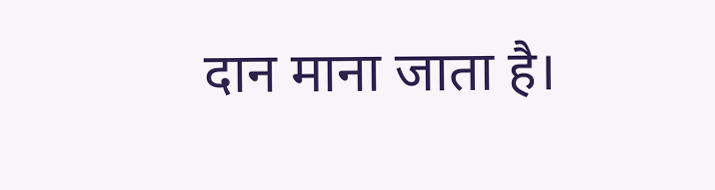दान माना जाता है।